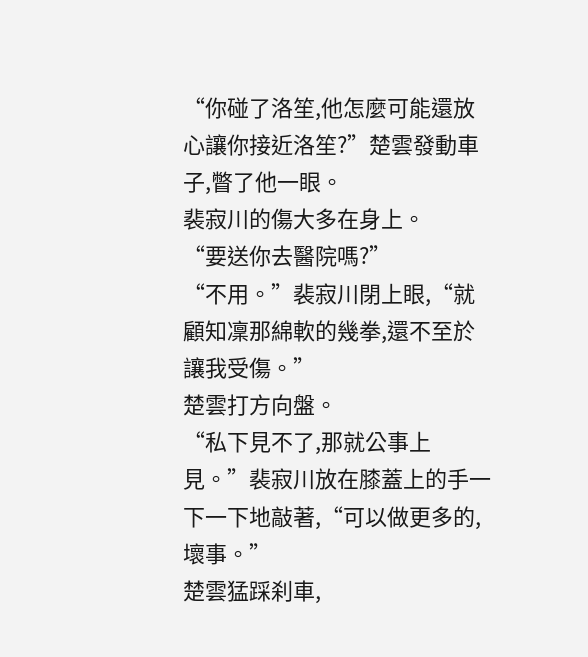“你碰了洛笙,他怎麼可能還放心讓你接近洛笙?”楚雲發動車子,瞥了他一眼。
裴寂川的傷大多在身上。
“要送你去醫院嗎?”
“不用。”裴寂川閉上眼,“就顧知凜那綿軟的幾拳,還不至於讓我受傷。”
楚雲打方向盤。
“私下見不了,那就公事上見。”裴寂川放在膝蓋上的手一下一下地敲著,“可以做更多的,壞事。”
楚雲猛踩刹車,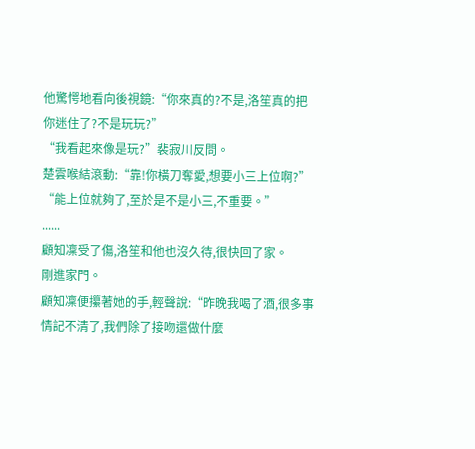他驚愕地看向後視鏡:“你來真的?不是,洛笙真的把你迷住了?不是玩玩?”
“我看起來像是玩?”裴寂川反問。
楚雲喉結滾動:“靠!你橫刀奪愛,想要小三上位啊?”
“能上位就夠了,至於是不是小三,不重要。”
......
顧知凜受了傷,洛笙和他也沒久待,很快回了家。
剛進家門。
顧知凜便攥著她的手,輕聲說:“昨晚我喝了酒,很多事情記不清了,我們除了接吻還做什麼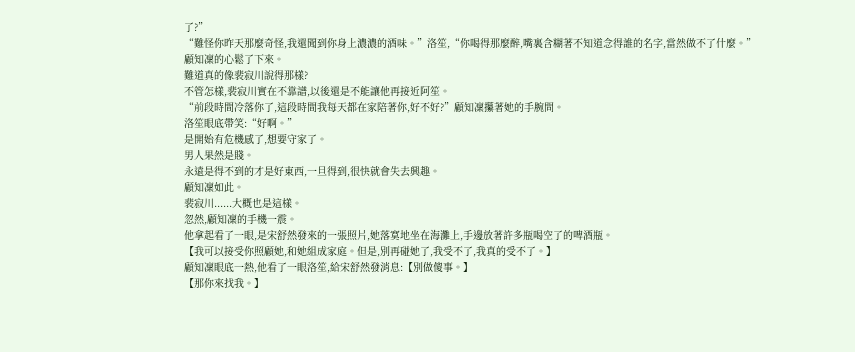了?”
“難怪你昨天那麼奇怪,我還聞到你身上濃濃的酒味。”洛笙,“你喝得那麼醉,嘴裏含糊著不知道念得誰的名字,當然做不了什麼。”
顧知凜的心鬆了下來。
難道真的像裴寂川說得那樣?
不管怎樣,裴寂川實在不靠譜,以後還是不能讓他再接近阿笙。
“前段時間冷落你了,這段時間我每天都在家陪著你,好不好?”顧知凜攥著她的手腕問。
洛笙眼底帶笑:“好啊。”
是開始有危機感了,想要守家了。
男人果然是賤。
永遠是得不到的才是好東西,一旦得到,很快就會失去興趣。
顧知凜如此。
裴寂川......大概也是這樣。
忽然,顧知凜的手機一震。
他拿起看了一眼,是宋舒然發來的一張照片,她落寞地坐在海灘上,手邊放著許多瓶喝空了的啤酒瓶。
【我可以接受你照顧她,和她組成家庭。但是,別再碰她了,我受不了,我真的受不了。】
顧知凜眼底一熱,他看了一眼洛笙,給宋舒然發消息:【別做傻事。】
【那你來找我。】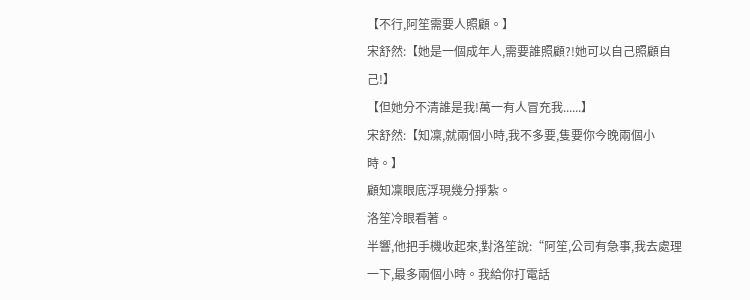【不行,阿笙需要人照顧。】
宋舒然:【她是一個成年人,需要誰照顧?!她可以自己照顧自己!】
【但她分不清誰是我!萬一有人冒充我......】
宋舒然:【知凜,就兩個小時,我不多要,隻要你今晚兩個小時。】
顧知凜眼底浮現幾分掙紮。
洛笙冷眼看著。
半響,他把手機收起來,對洛笙說:“阿笙,公司有急事,我去處理一下,最多兩個小時。我給你打電話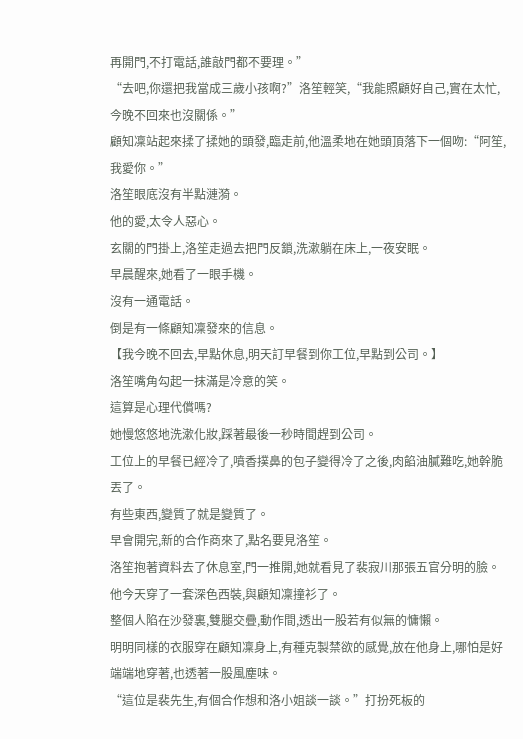再開門,不打電話,誰敲門都不要理。”
“去吧,你還把我當成三歲小孩啊?”洛笙輕笑,“我能照顧好自己,實在太忙,今晚不回來也沒關係。”
顧知凜站起來揉了揉她的頭發,臨走前,他溫柔地在她頭頂落下一個吻:“阿笙,我愛你。”
洛笙眼底沒有半點漣漪。
他的愛,太令人惡心。
玄關的門掛上,洛笙走過去把門反鎖,洗漱躺在床上,一夜安眠。
早晨醒來,她看了一眼手機。
沒有一通電話。
倒是有一條顧知凜發來的信息。
【我今晚不回去,早點休息,明天訂早餐到你工位,早點到公司。】
洛笙嘴角勾起一抹滿是冷意的笑。
這算是心理代償嗎?
她慢悠悠地洗漱化妝,踩著最後一秒時間趕到公司。
工位上的早餐已經冷了,噴香撲鼻的包子變得冷了之後,肉餡油膩難吃,她幹脆丟了。
有些東西,變質了就是變質了。
早會開完,新的合作商來了,點名要見洛笙。
洛笙抱著資料去了休息室,門一推開,她就看見了裴寂川那張五官分明的臉。
他今天穿了一套深色西裝,與顧知凜撞衫了。
整個人陷在沙發裏,雙腿交疊,動作間,透出一股若有似無的慵懶。
明明同樣的衣服穿在顧知凜身上,有種克製禁欲的感覺,放在他身上,哪怕是好端端地穿著,也透著一股風塵味。
“這位是裴先生,有個合作想和洛小姐談一談。”打扮死板的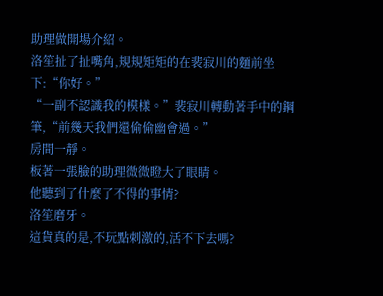助理做開場介紹。
洛笙扯了扯嘴角,規規矩矩的在裴寂川的麵前坐下:“你好。”
“一副不認識我的模樣。”裴寂川轉動著手中的鋼筆,“前幾天我們還偷偷幽會過。”
房間一靜。
板著一張臉的助理微微瞪大了眼睛。
他聽到了什麼了不得的事情?
洛笙磨牙。
這貨真的是,不玩點刺激的,活不下去嗎?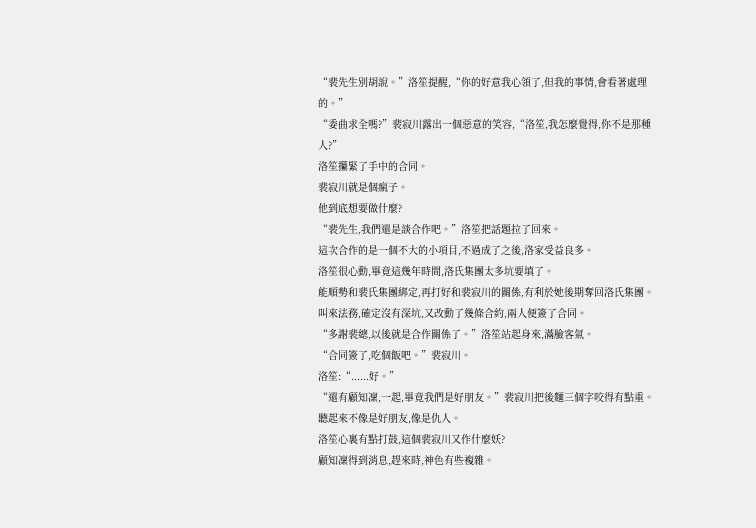“裴先生別胡說。”洛笙提醒,“你的好意我心領了,但我的事情,會看著處理的。”
“委曲求全嗎?”裴寂川露出一個惡意的笑容,“洛笙,我怎麼覺得,你不是那種人?”
洛笙攥緊了手中的合同。
裴寂川就是個瘋子。
他到底想要做什麼?
“裴先生,我們還是談合作吧。”洛笙把話題拉了回來。
這次合作的是一個不大的小項目,不過成了之後,洛家受益良多。
洛笙很心動,畢竟這幾年時間,洛氏集團太多坑要填了。
能順勢和裴氏集團綁定,再打好和裴寂川的關係,有利於她後期奪回洛氏集團。
叫來法務,確定沒有深坑,又改動了幾條合約,兩人便簽了合同。
“多謝裴總,以後就是合作關係了。”洛笙站起身來,滿臉客氣。
“合同簽了,吃個飯吧。”裴寂川。
洛笙:“......好。”
“還有顧知凜,一起,畢竟我們是好朋友。”裴寂川把後麵三個字咬得有點重。
聽起來不像是好朋友,像是仇人。
洛笙心裏有點打鼓,這個裴寂川又作什麼妖?
顧知凜得到消息,趕來時,神色有些複雜。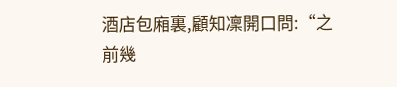酒店包廂裏,顧知凜開口問:“之前幾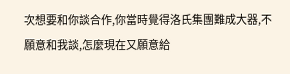次想要和你談合作,你當時覺得洛氏集團難成大器,不願意和我談,怎麼現在又願意給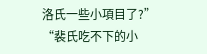洛氏一些小項目了?”
“裴氏吃不下的小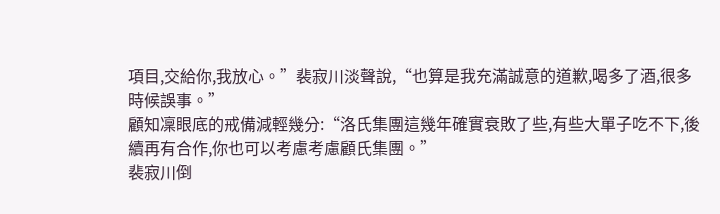項目,交給你,我放心。”裴寂川淡聲說,“也算是我充滿誠意的道歉,喝多了酒,很多時候誤事。”
顧知凜眼底的戒備減輕幾分:“洛氏集團這幾年確實衰敗了些,有些大單子吃不下,後續再有合作,你也可以考慮考慮顧氏集團。”
裴寂川倒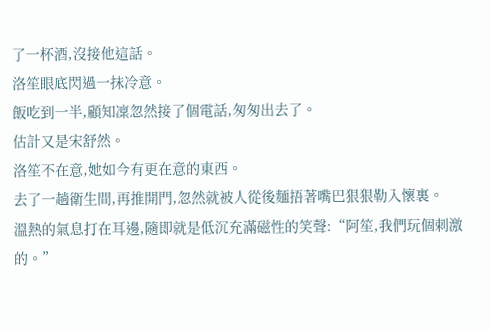了一杯酒,沒接他這話。
洛笙眼底閃過一抹冷意。
飯吃到一半,顧知凜忽然接了個電話,匆匆出去了。
估計又是宋舒然。
洛笙不在意,她如今有更在意的東西。
去了一趟衛生間,再推開門,忽然就被人從後麵捂著嘴巴狠狠勒入懷裏。
溫熱的氣息打在耳邊,隨即就是低沉充滿磁性的笑聲:“阿笙,我們玩個刺激的。”